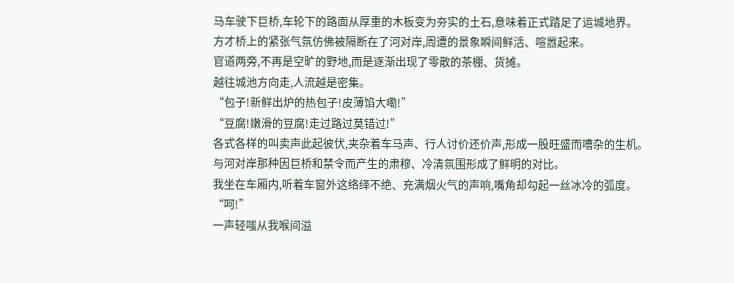马车驶下巨桥,车轮下的路面从厚重的木板变为夯实的土石,意味着正式踏足了运城地界。
方才桥上的紧张气氛仿佛被隔断在了河对岸,周遭的景象瞬间鲜活、喧嚣起来。
官道两旁,不再是空旷的野地,而是逐渐出现了零散的茶棚、货摊。
越往城池方向走,人流越是密集。
“包子!新鲜出炉的热包子!皮薄馅大嘞!”
“豆腐!嫩滑的豆腐!走过路过莫错过!”
各式各样的叫卖声此起彼伏,夹杂着车马声、行人讨价还价声,形成一股旺盛而嘈杂的生机。
与河对岸那种因巨桥和禁令而产生的肃穆、冷清氛围形成了鲜明的对比。
我坐在车厢内,听着车窗外这络绎不绝、充满烟火气的声响,嘴角却勾起一丝冰冷的弧度。
“呵!”
一声轻嗤从我喉间溢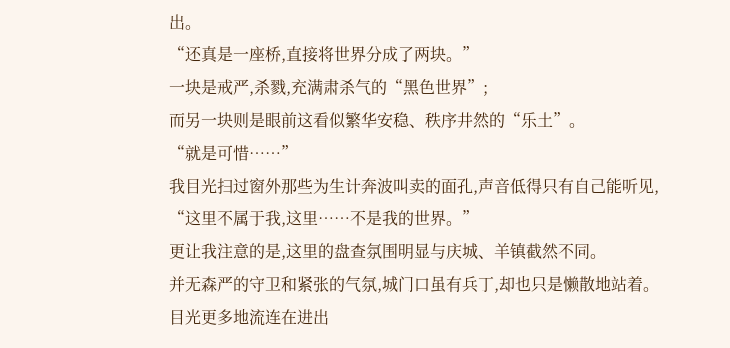出。
“还真是一座桥,直接将世界分成了两块。”
一块是戒严,杀戮,充满肃杀气的“黑色世界”;
而另一块则是眼前这看似繁华安稳、秩序井然的“乐土”。
“就是可惜……”
我目光扫过窗外那些为生计奔波叫卖的面孔,声音低得只有自己能听见,
“这里不属于我,这里……不是我的世界。”
更让我注意的是,这里的盘查氛围明显与庆城、羊镇截然不同。
并无森严的守卫和紧张的气氛,城门口虽有兵丁,却也只是懒散地站着。
目光更多地流连在进出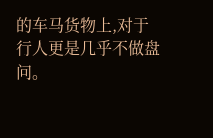的车马货物上,对于行人更是几乎不做盘问。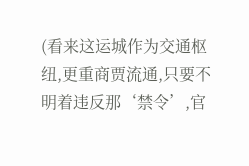(看来这运城作为交通枢纽,更重商贾流通,只要不明着违反那‘禁令’,官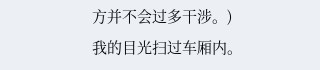方并不会过多干涉。)
我的目光扫过车厢内。